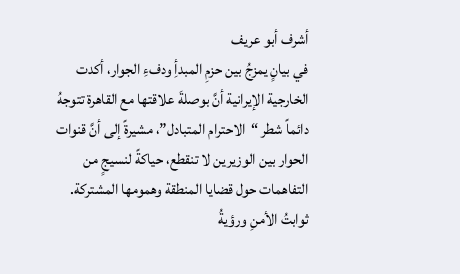أشرف أبو عريف
في بيانٍ يمزجُ بين حزمِ المبدأِ ودفءِ الجوار، أكدت الخارجية الإيرانية أنَّ بوصلةَ علاقتها مع القاهرة تتوجهُ دائماً شطر “الاحترام المتبادل”، مشيرةً إلى أنَّ قنوات الحوار بين الوزيرين لا تنقطع، حياكةً لنسيجٍ من التفاهمات حول قضايا المنطقة وهمومها المشتركة.
ثوابتُ الأمنِ ورؤيةُ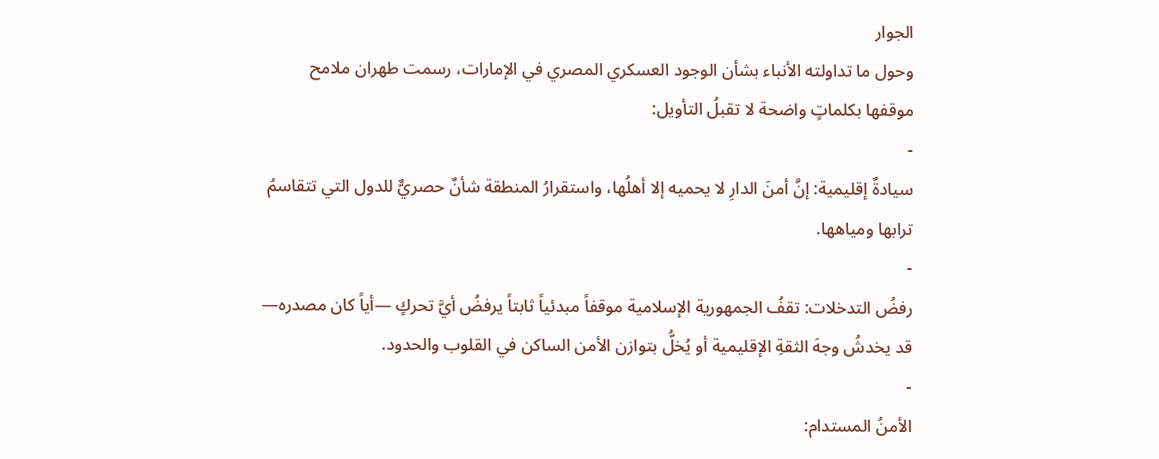الجوار
وحول ما تداولته الأنباء بشأن الوجود العسكري المصري في الإمارات، رسمت طهران ملامح موقفها بكلماتٍ واضحة لا تقبلُ التأويل:
-
سيادةٌ إقليمية: إنَّ أمنَ الدارِ لا يحميه إلا أهلُها، واستقرارُ المنطقة شأنٌ حصريٌّ للدول التي تتقاسمُ ترابها ومياهها.
-
رفضُ التدخلات: تقفُ الجمهورية الإسلامية موقفاً مبدئياً ثابتاً يرفضُ أيَّ تحركٍ —أياً كان مصدره— قد يخدشُ وجهَ الثقةِ الإقليمية أو يُخلُّ بتوازن الأمن الساكن في القلوب والحدود.
-
الأمنُ المستدام: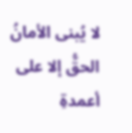لا يُبنى الأمانُ الحقُّ إلا على أعمدةِ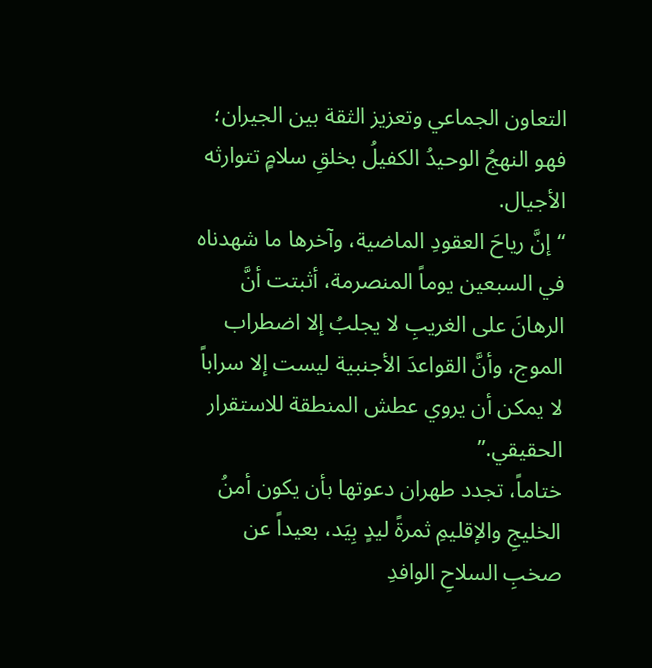التعاون الجماعي وتعزيز الثقة بين الجيران؛ فهو النهجُ الوحيدُ الكفيلُ بخلقِ سلامٍ تتوارثه الأجيال.
“إنَّ رياحَ العقودِ الماضية، وآخرها ما شهدناه في السبعين يوماً المنصرمة، أثبتت أنَّ الرهانَ على الغريبِ لا يجلبُ إلا اضطراب الموج، وأنَّ القواعدَ الأجنبية ليست إلا سراباً لا يمكن أن يروي عطش المنطقة للاستقرار الحقيقي.”
ختاماً، تجدد طهران دعوتها بأن يكون أمنُ الخليجِ والإقليمِ ثمرةً ليدٍ بِيَد، بعيداً عن صخبِ السلاحِ الوافدِ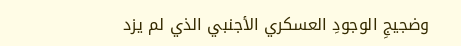وضجيجِ الوجودِ العسكري الأجنبي الذي لم يزد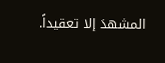المشهدَ إلا تعقيداً.